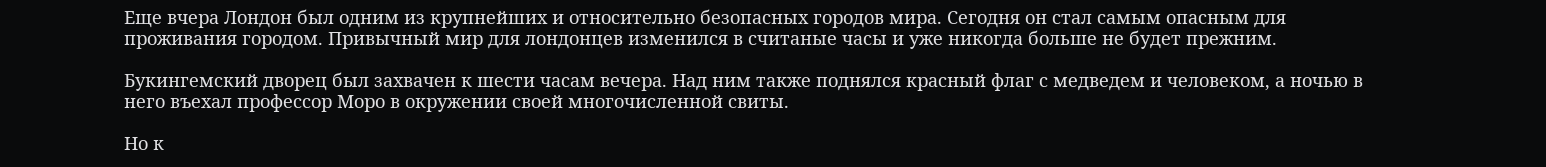Еще вчера Лондон был одним из крупнейших и относительно безопасных городов мира. Сегодня он стал самым опасным для проживания городом. Привычный мир для лондонцев изменился в считаные часы и уже никогда больше не будет прежним.

Букингемский дворец был захвачен к шести часам вечера. Над ним также поднялся красный флаг с медведем и человеком, а ночью в него въехал профессор Моро в окружении своей многочисленной свиты.

Но к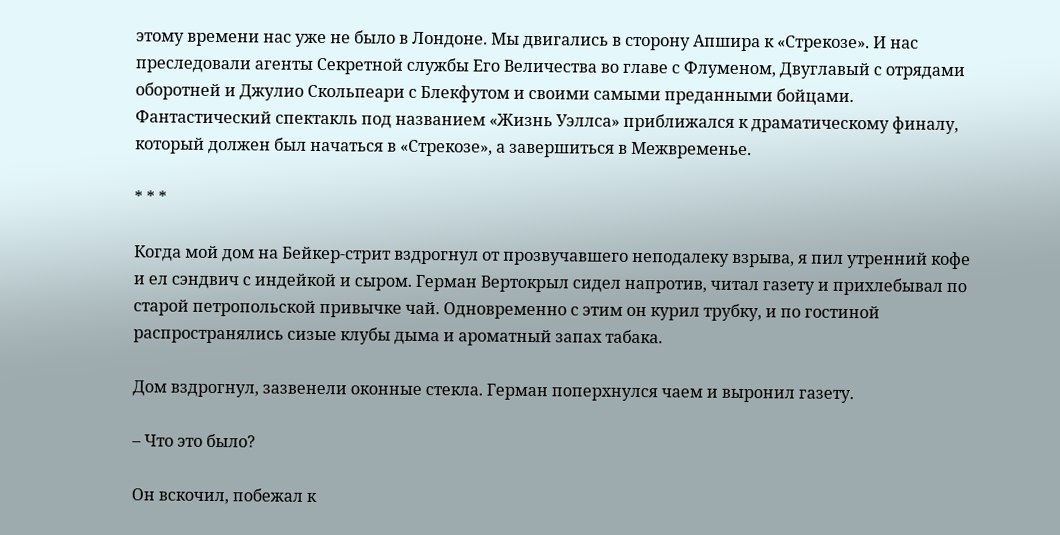этому времени нас уже не было в Лондоне. Мы двигались в сторону Апшира к «Стрекозе». И нас преследовали агенты Секретной службы Его Величества во главе с Флуменом, Двуглавый с отрядами оборотней и Джулио Скольпеари с Блекфутом и своими самыми преданными бойцами. Фантастический спектакль под названием «Жизнь Уэллса» приближался к драматическому финалу, который должен был начаться в «Стрекозе», а завершиться в Межвременье.

* * *

Когда мой дом на Бейкер-стрит вздрогнул от прозвучавшего неподалеку взрыва, я пил утренний кофе и ел сэндвич с индейкой и сыром. Герман Вертокрыл сидел напротив, читал газету и прихлебывал по старой петропольской привычке чай. Одновременно с этим он курил трубку, и по гостиной распространялись сизые клубы дыма и ароматный запах табака.

Дом вздрогнул, зазвенели оконные стекла. Герман поперхнулся чаем и выронил газету.

– Что это было?

Он вскочил, побежал к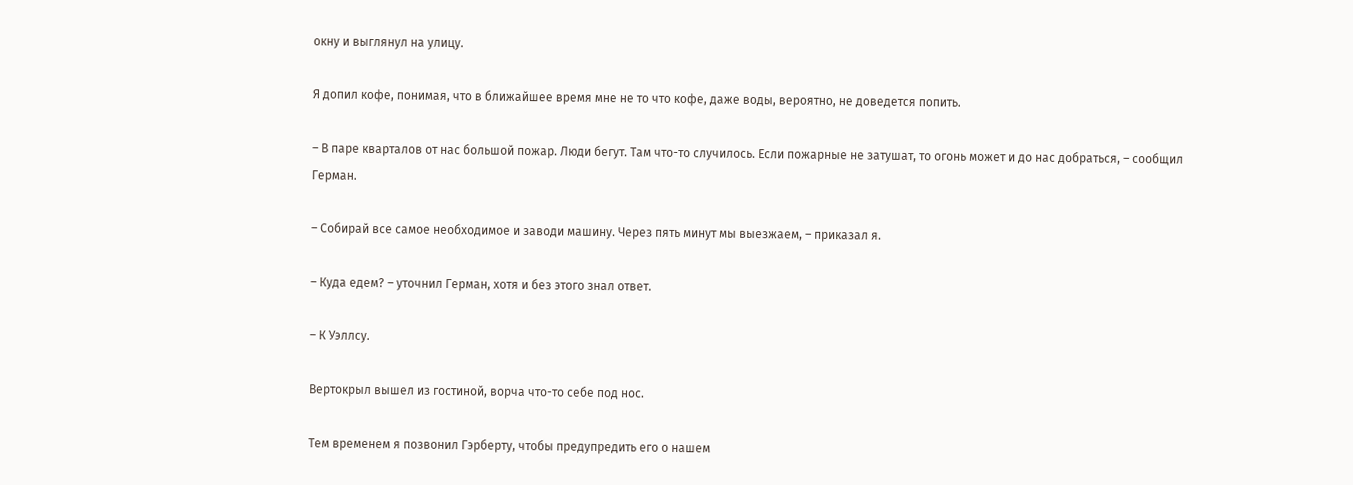окну и выглянул на улицу.

Я допил кофе, понимая, что в ближайшее время мне не то что кофе, даже воды, вероятно, не доведется попить.

– В паре кварталов от нас большой пожар. Люди бегут. Там что-то случилось. Если пожарные не затушат, то огонь может и до нас добраться, – сообщил Герман.

– Собирай все самое необходимое и заводи машину. Через пять минут мы выезжаем, – приказал я.

– Куда едем? – уточнил Герман, хотя и без этого знал ответ.

– К Уэллсу.

Вертокрыл вышел из гостиной, ворча что-то себе под нос.

Тем временем я позвонил Гэрберту, чтобы предупредить его о нашем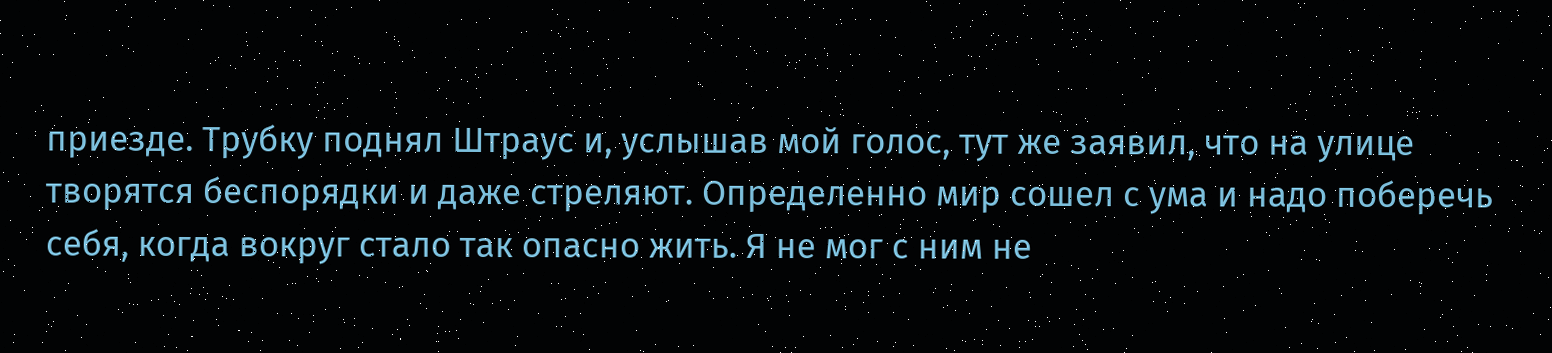приезде. Трубку поднял Штраус и, услышав мой голос, тут же заявил, что на улице творятся беспорядки и даже стреляют. Определенно мир сошел с ума и надо поберечь себя, когда вокруг стало так опасно жить. Я не мог с ним не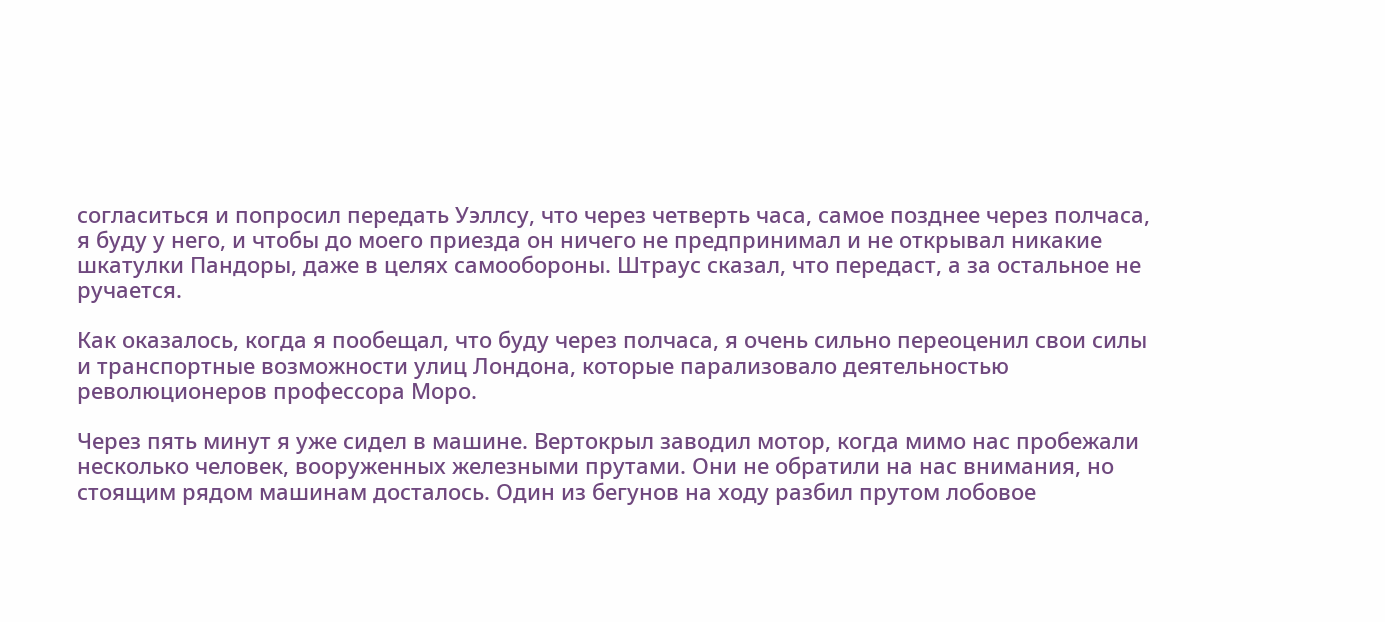согласиться и попросил передать Уэллсу, что через четверть часа, самое позднее через полчаса, я буду у него, и чтобы до моего приезда он ничего не предпринимал и не открывал никакие шкатулки Пандоры, даже в целях самообороны. Штраус сказал, что передаст, а за остальное не ручается.

Как оказалось, когда я пообещал, что буду через полчаса, я очень сильно переоценил свои силы и транспортные возможности улиц Лондона, которые парализовало деятельностью революционеров профессора Моро.

Через пять минут я уже сидел в машине. Вертокрыл заводил мотор, когда мимо нас пробежали несколько человек, вооруженных железными прутами. Они не обратили на нас внимания, но стоящим рядом машинам досталось. Один из бегунов на ходу разбил прутом лобовое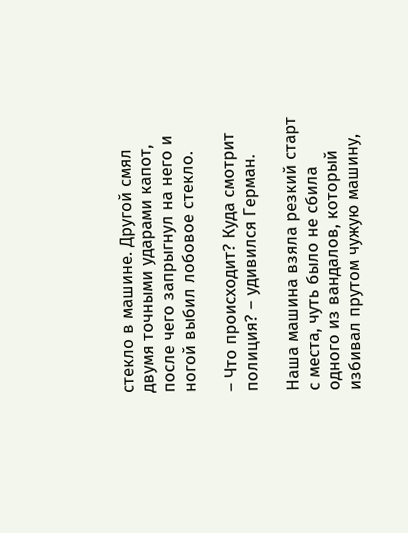стекло в машине. Другой смял двумя точными ударами капот, после чего запрыгнул на него и ногой выбил лобовое стекло.

– Что происходит? Куда смотрит полиция? – удивился Герман.

Наша машина взяла резкий старт с места, чуть было не сбила одного из вандалов, который избивал прутом чужую машину,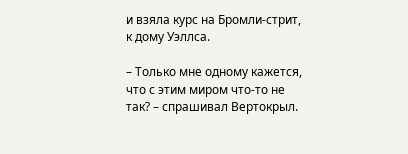и взяла курс на Бромли-стрит, к дому Уэллса.

– Только мне одному кажется, что с этим миром что-то не так? – спрашивал Вертокрыл.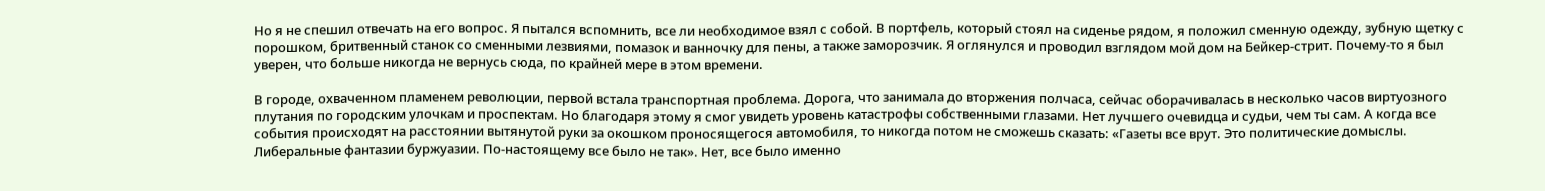Но я не спешил отвечать на его вопрос. Я пытался вспомнить, все ли необходимое взял с собой. В портфель, который стоял на сиденье рядом, я положил сменную одежду, зубную щетку с порошком, бритвенный станок со сменными лезвиями, помазок и ванночку для пены, а также заморозчик. Я оглянулся и проводил взглядом мой дом на Бейкер-стрит. Почему-то я был уверен, что больше никогда не вернусь сюда, по крайней мере в этом времени.

В городе, охваченном пламенем революции, первой встала транспортная проблема. Дорога, что занимала до вторжения полчаса, сейчас оборачивалась в несколько часов виртуозного плутания по городским улочкам и проспектам. Но благодаря этому я смог увидеть уровень катастрофы собственными глазами. Нет лучшего очевидца и судьи, чем ты сам. А когда все события происходят на расстоянии вытянутой руки за окошком проносящегося автомобиля, то никогда потом не сможешь сказать: «Газеты все врут. Это политические домыслы. Либеральные фантазии буржуазии. По-настоящему все было не так». Нет, все было именно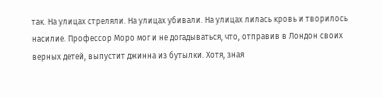так. На улицах стреляли. На улицах убивали. На улицах лилась кровь и творилось насилие. Профессор Моро мог и не догадываться, что, отправив в Лондон своих верных детей, выпустит джинна из бутылки. Хотя, зная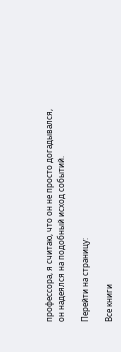профессора, я считаю, что он не просто догадывался, он надеялся на подобный исход событий.

Перейти на страницу:

Все книги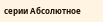серии Абсолютное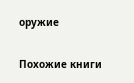оружие

Похожие книги